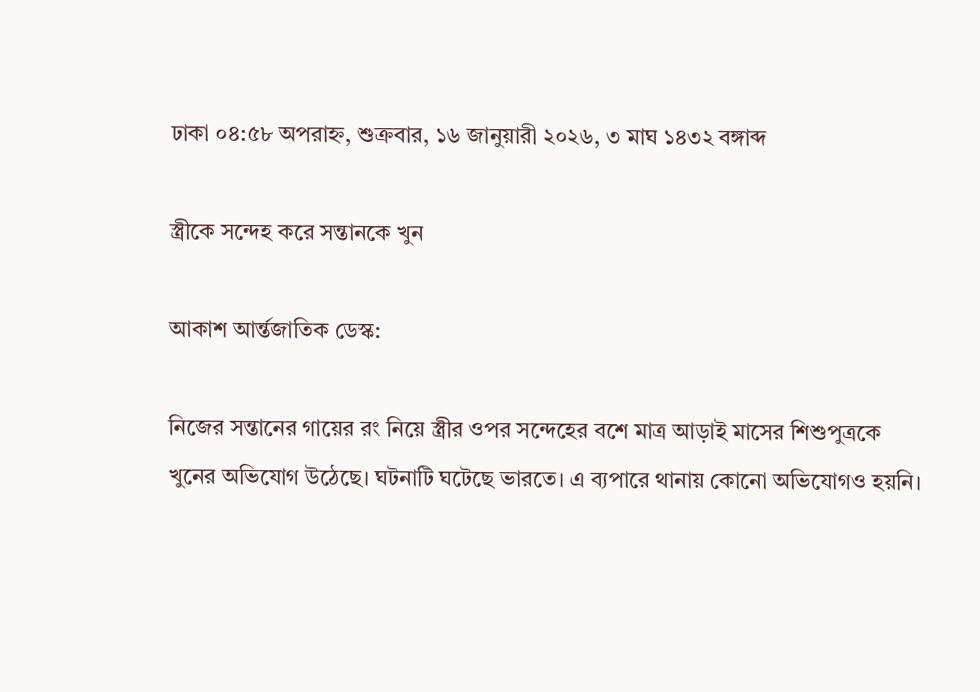ঢাকা ০৪:৫৮ অপরাহ্ন, শুক্রবার, ১৬ জানুয়ারী ২০২৬, ৩ মাঘ ১৪৩২ বঙ্গাব্দ

স্ত্রীকে সন্দেহ করে সন্তানকে খুন

আকাশ আর্ন্তজাতিক ডেস্ক:

নিজের সন্তানের গায়ের রং নিয়ে স্ত্রীর ওপর সন্দেহের বশে মাত্র আড়াই মাসের শিশুপুত্রকে খুনের অভিযোগ উঠেছে। ঘটনাটি ঘটেছে ভারতে। এ ব্যপারে থানায় কোনো অভিযোগও হয়নি।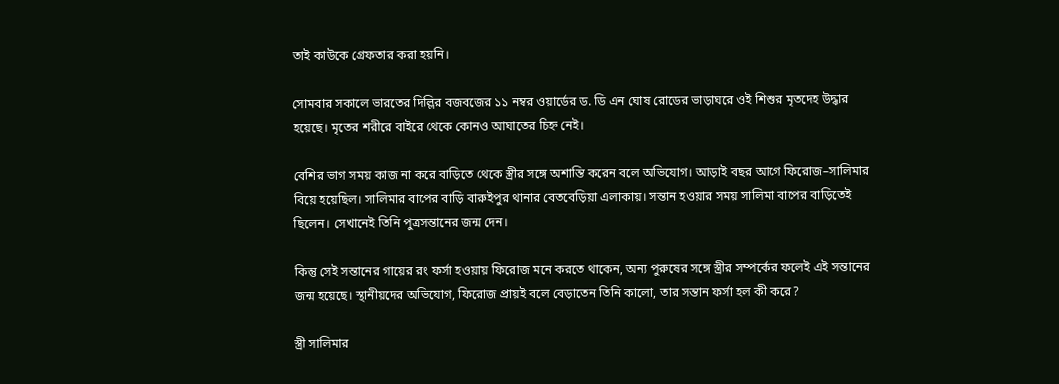তাই কাউকে গ্রেফতার করা হয়নি।

সোমবার সকালে ভারতের দিল্লির বজবজের ১১ নম্বর ওয়ার্ডের ড. ডি এন ঘোষ রোডের ভাড়াঘরে ওই শিশুর মৃতদেহ উদ্ধার হয়েছে। মৃতের শরীরে বাইরে থেকে কোনও আঘাতের চিহ্ন নেই।

বেশির ভাগ সময় কাজ না করে বাড়িতে থেকে স্ত্রীর সঙ্গে অশান্তি করেন বলে অভিযোগ। আড়াই বছর আগে ফিরোজ–সালিমার বিয়ে হয়েছিল। সালিমার বাপের বাড়ি বারুইপুর থানার বেতবেড়িয়া এলাকায়। সন্তান হওয়ার সময় সালিমা বাপের বাড়িতেই ছিলেন। সেখানেই তিনি পুত্রসন্তানের জন্ম দেন।

কিন্তু সেই সন্তানের গায়ের রং ফর্সা হওয়ায় ফিরোজ মনে করতে থাকেন, অন্য পুরুষের সঙ্গে স্ত্রীর সম্পর্কের ফলেই এই সন্তানের জন্ম হয়েছে। স্থানীয়দের অভিযোগ, ফিরোজ প্রায়ই বলে বেড়াতেন তিনি কালো, তার সন্তান ফর্সা হল কী করে?

স্ত্রী সালিমার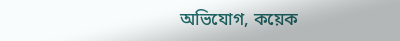অভিযোগ, কয়েক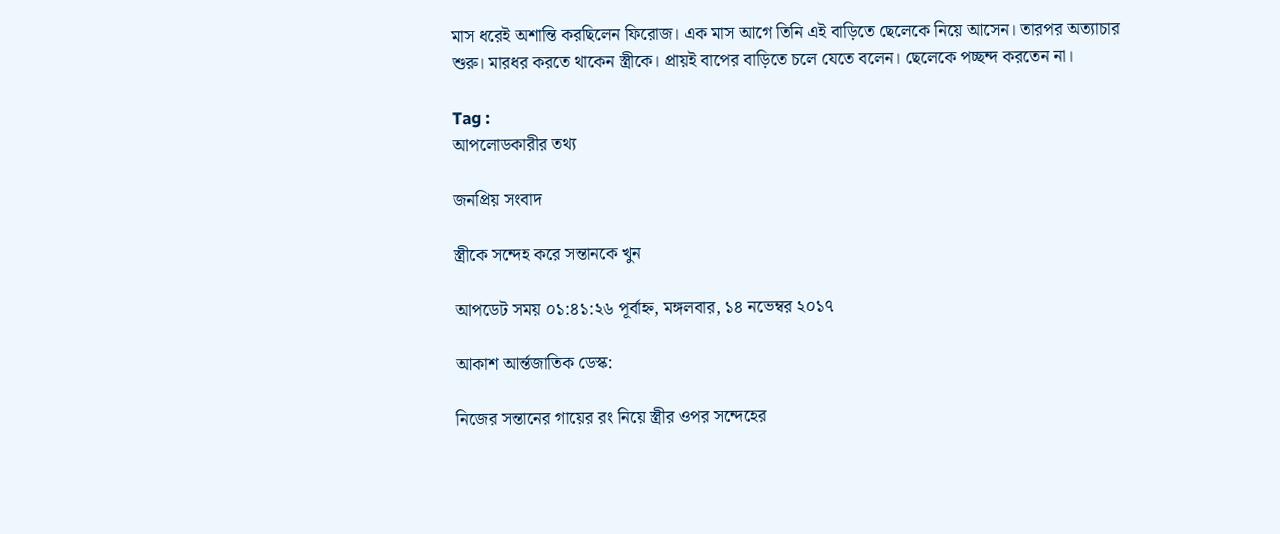মাস ধরেই অশান্তি করছিলেন ফিরোজ। এক মাস আগে তিনি এই বাড়িতে ছেলেকে নিয়ে আসেন। তারপর অত্যাচার শুরু। মারধর করতে থাকেন স্ত্রীকে। প্রায়ই বাপের বাড়িতে চলে যেতে বলেন। ছেলেকে পচ্ছন্দ করতেন না।

Tag :
আপলোডকারীর তথ্য

জনপ্রিয় সংবাদ

স্ত্রীকে সন্দেহ করে সন্তানকে খুন

আপডেট সময় ০১:৪১:২৬ পূর্বাহ্ন, মঙ্গলবার, ১৪ নভেম্বর ২০১৭

আকাশ আর্ন্তজাতিক ডেস্ক:

নিজের সন্তানের গায়ের রং নিয়ে স্ত্রীর ওপর সন্দেহের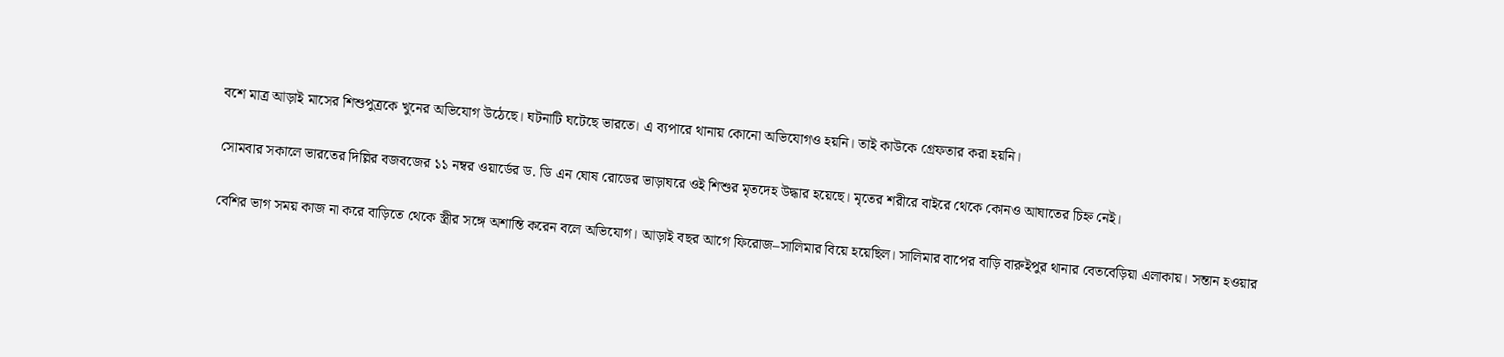বশে মাত্র আড়াই মাসের শিশুপুত্রকে খুনের অভিযোগ উঠেছে। ঘটনাটি ঘটেছে ভারতে। এ ব্যপারে থানায় কোনো অভিযোগও হয়নি। তাই কাউকে গ্রেফতার করা হয়নি।

সোমবার সকালে ভারতের দিল্লির বজবজের ১১ নম্বর ওয়ার্ডের ড. ডি এন ঘোষ রোডের ভাড়াঘরে ওই শিশুর মৃতদেহ উদ্ধার হয়েছে। মৃতের শরীরে বাইরে থেকে কোনও আঘাতের চিহ্ন নেই।

বেশির ভাগ সময় কাজ না করে বাড়িতে থেকে স্ত্রীর সঙ্গে অশান্তি করেন বলে অভিযোগ। আড়াই বছর আগে ফিরোজ–সালিমার বিয়ে হয়েছিল। সালিমার বাপের বাড়ি বারুইপুর থানার বেতবেড়িয়া এলাকায়। সন্তান হওয়ার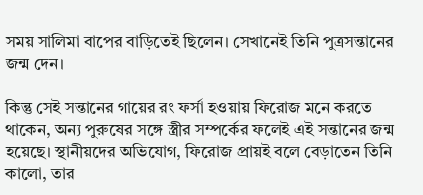সময় সালিমা বাপের বাড়িতেই ছিলেন। সেখানেই তিনি পুত্রসন্তানের জন্ম দেন।

কিন্তু সেই সন্তানের গায়ের রং ফর্সা হওয়ায় ফিরোজ মনে করতে থাকেন, অন্য পুরুষের সঙ্গে স্ত্রীর সম্পর্কের ফলেই এই সন্তানের জন্ম হয়েছে। স্থানীয়দের অভিযোগ, ফিরোজ প্রায়ই বলে বেড়াতেন তিনি কালো, তার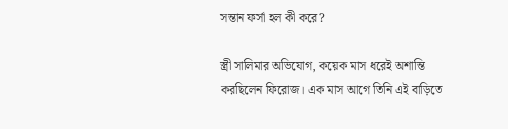সন্তান ফর্সা হল কী করে?

স্ত্রী সালিমার অভিযোগ, কয়েক মাস ধরেই অশান্তি করছিলেন ফিরোজ। এক মাস আগে তিনি এই বাড়িতে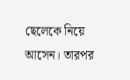ছেলেকে নিয়ে আসেন। তারপর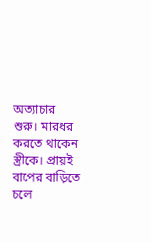অত্যাচার শুরু। মারধর করতে থাকেন স্ত্রীকে। প্রায়ই বাপের বাড়িতে চলে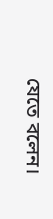যেতে বলেন।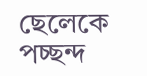ছেলেকে পচ্ছন্দ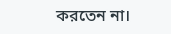করতেন না।